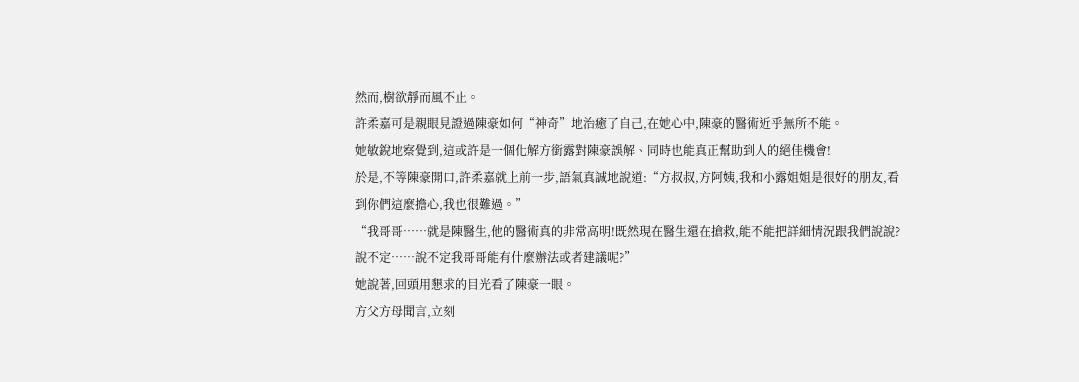然而,樹欲靜而風不止。
許柔嘉可是親眼見證過陳豪如何“神奇”地治癒了自己,在她心中,陳豪的醫術近乎無所不能。
她敏銳地察覺到,這或許是一個化解方銜露對陳豪誤解、同時也能真正幫助到人的絕佳機會!
於是,不等陳豪開口,許柔嘉就上前一步,語氣真誠地說道:“方叔叔,方阿姨,我和小露姐姐是很好的朋友,看到你們這麼擔心,我也很難過。”
“我哥哥……就是陳醫生,他的醫術真的非常高明!既然現在醫生還在搶救,能不能把詳細情況跟我們說說?說不定……說不定我哥哥能有什麼辦法或者建議呢?”
她說著,回頭用懇求的目光看了陳豪一眼。
方父方母聞言,立刻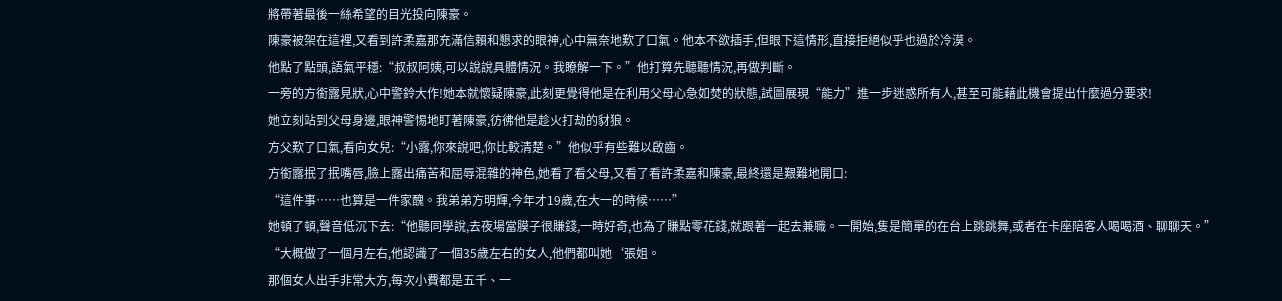將帶著最後一絲希望的目光投向陳豪。
陳豪被架在這裡,又看到許柔嘉那充滿信賴和懇求的眼神,心中無奈地歎了口氣。他本不欲插手,但眼下這情形,直接拒絕似乎也過於冷漠。
他點了點頭,語氣平穩:“叔叔阿姨,可以說說具體情況。我瞭解一下。”他打算先聽聽情況,再做判斷。
一旁的方銜露見狀,心中警鈴大作!她本就懷疑陳豪,此刻更覺得他是在利用父母心急如焚的狀態,試圖展現“能力”進一步迷惑所有人,甚至可能藉此機會提出什麼過分要求!
她立刻站到父母身邊,眼神警惕地盯著陳豪,彷彿他是趁火打劫的豺狼。
方父歎了口氣,看向女兒:“小露,你來說吧,你比較清楚。”他似乎有些難以啟齒。
方銜露抿了抿嘴唇,臉上露出痛苦和屈辱混雜的神色,她看了看父母,又看了看許柔嘉和陳豪,最終還是艱難地開口:
“這件事……也算是一件家醜。我弟弟方明輝,今年才19歲,在大一的時候……”
她頓了頓,聲音低沉下去:“他聽同學說,去夜場當膜子很賺錢,一時好奇,也為了賺點零花錢,就跟著一起去兼職。一開始,隻是簡單的在台上跳跳舞,或者在卡座陪客人喝喝酒、聊聊天。”
“大概做了一個月左右,他認識了一個35歲左右的女人,他們都叫她‘張姐。
那個女人出手非常大方,每次小費都是五千、一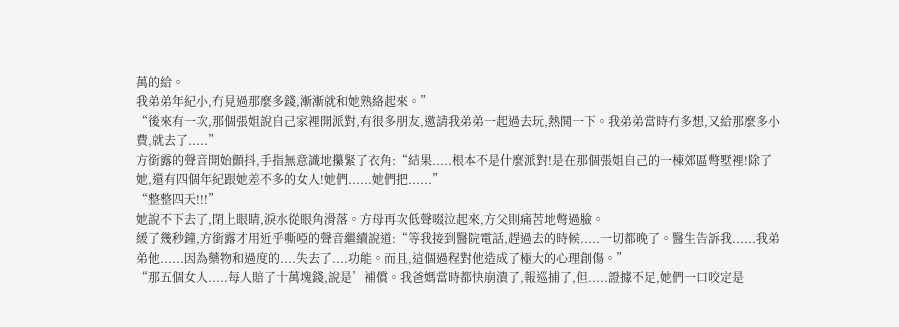萬的給。
我弟弟年紀小,冇見過那麼多錢,漸漸就和她熟絡起來。”
“後來有一次,那個張姐說自己家裡開派對,有很多朋友,邀請我弟弟一起過去玩,熱鬨一下。我弟弟當時冇多想,又給那麼多小費,就去了.....”
方銜露的聲音開始顫抖,手指無意識地攥緊了衣角:“結果.....根本不是什麼派對!是在那個張姐自己的一棟郊區彆墅裡!除了她,還有四個年紀跟她差不多的女人!她們......她們把......”
“整整四天!!!”
她說不下去了,閉上眼睛,淚水從眼角滑落。方母再次低聲啜泣起來,方父則痛苦地彆過臉。
緩了幾秒鐘,方銜露才用近乎嘶啞的聲音繼續說道:“等我接到醫院電話,趕過去的時候.....一切都晚了。醫生告訴我......我弟弟他......因為藥物和過度的....失去了....功能。而且,這個過程對他造成了極大的心理創傷。”
“那五個女人.....每人賠了十萬塊錢,說是’補償。我爸媽當時都快崩潰了,報巡捕了,但.....證據不足,她們一口咬定是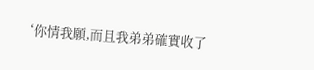‘你情我願,而且我弟弟確實收了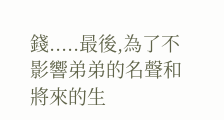錢.....最後,為了不影響弟弟的名聲和將來的生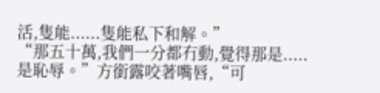活,隻能......隻能私下和解。”
“那五十萬,我們一分都冇動,覺得那是.....是恥辱。”方銜露咬著嘴唇,“可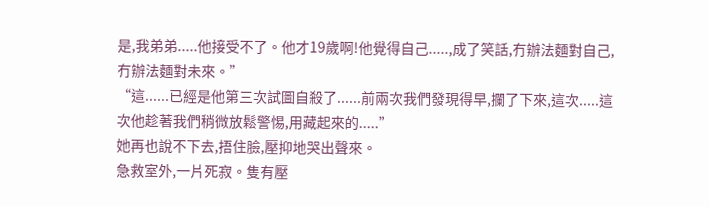是,我弟弟.....他接受不了。他才19歲啊!他覺得自己.....,成了笑話,冇辦法麵對自己,冇辦法麵對未來。”
“這......已經是他第三次試圖自殺了......前兩次我們發現得早,攔了下來,這次.....這次他趁著我們稍微放鬆警惕,用藏起來的.....”
她再也說不下去,捂住臉,壓抑地哭出聲來。
急救室外,一片死寂。隻有壓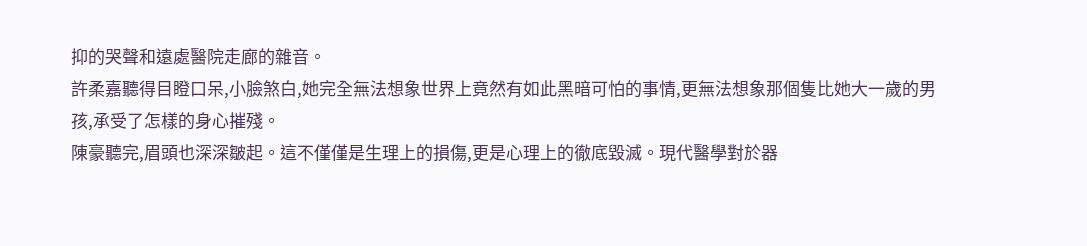抑的哭聲和遠處醫院走廊的雜音。
許柔嘉聽得目瞪口呆,小臉煞白,她完全無法想象世界上竟然有如此黑暗可怕的事情,更無法想象那個隻比她大一歲的男孩,承受了怎樣的身心摧殘。
陳豪聽完,眉頭也深深皺起。這不僅僅是生理上的損傷,更是心理上的徹底毀滅。現代醫學對於器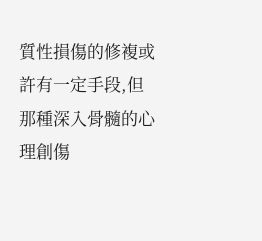質性損傷的修複或許有一定手段,但那種深入骨髓的心理創傷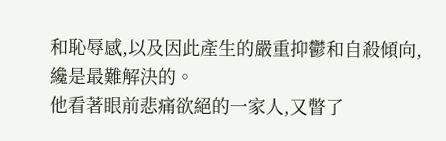和恥辱感,以及因此產生的嚴重抑鬱和自殺傾向,纔是最難解決的。
他看著眼前悲痛欲絕的一家人,又瞥了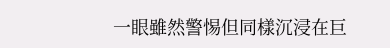一眼雖然警惕但同樣沉浸在巨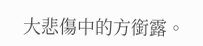大悲傷中的方銜露。